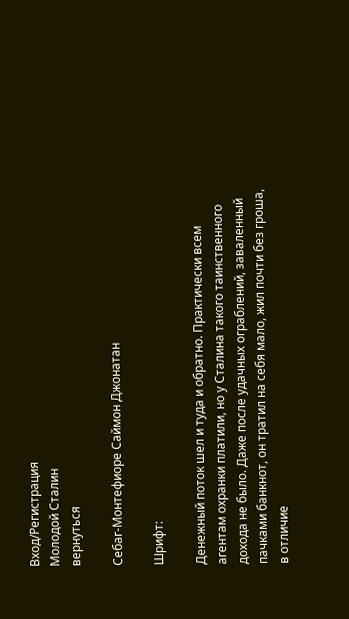Вход/Регистрация
Молодой Сталин
вернуться

Себаг-Монтефиоре Саймон Джонатан

Шрифт:

Денежный поток шел и туда и обратно. Практически всем агентам охранки платили, но у Сталина такого таинственного дохода не было. Даже после удачных ограблений, заваленный пачками банкнот, он тратил на себя мало, жил почти без гроша, в отличие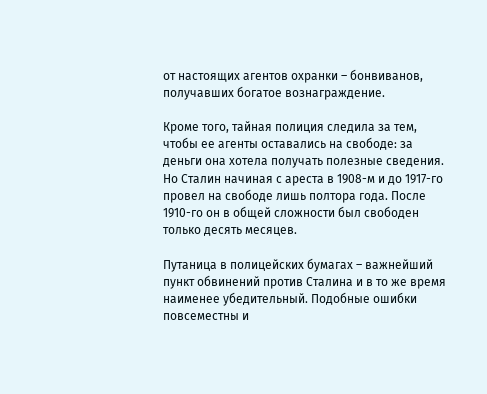от настоящих агентов охранки – бонвиванов, получавших богатое вознаграждение.

Кроме того, тайная полиция следила за тем, чтобы ее агенты оставались на свободе: за деньги она хотела получать полезные сведения. Но Сталин начиная с ареста в 1908-м и до 1917-го провел на свободе лишь полтора года. После 1910-го он в общей сложности был свободен только десять месяцев.

Путаница в полицейских бумагах – важнейший пункт обвинений против Сталина и в то же время наименее убедительный. Подобные ошибки повсеместны и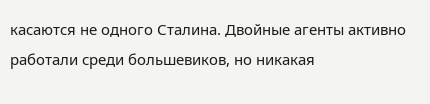касаются не одного Сталина. Двойные агенты активно работали среди большевиков, но никакая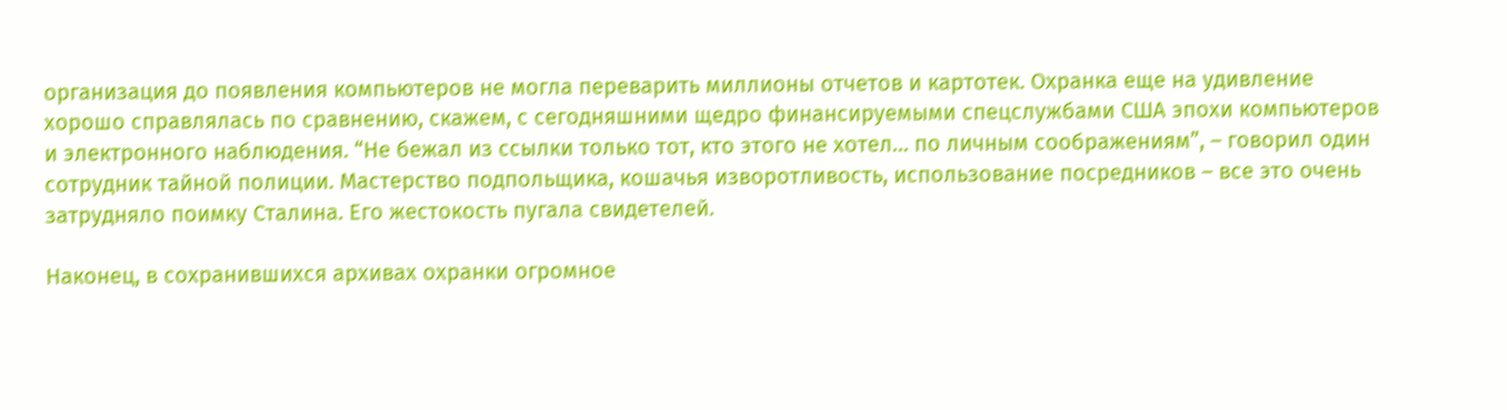организация до появления компьютеров не могла переварить миллионы отчетов и картотек. Охранка еще на удивление хорошо справлялась по сравнению, скажем, с сегодняшними щедро финансируемыми спецслужбами США эпохи компьютеров и электронного наблюдения. “Не бежал из ссылки только тот, кто этого не хотел… по личным соображениям”, – говорил один сотрудник тайной полиции. Мастерство подпольщика, кошачья изворотливость, использование посредников – все это очень затрудняло поимку Сталина. Его жестокость пугала свидетелей.

Наконец, в сохранившихся архивах охранки огромное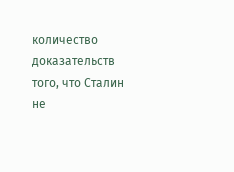количество доказательств того, что Сталин не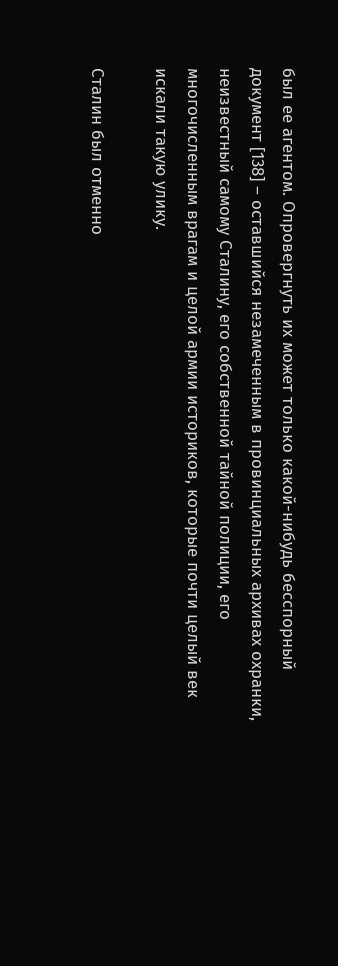был ее агентом. Опровергнуть их может только какой-нибудь бесспорный документ [138] – оставшийся незамеченным в провинциальных архивах охранки, неизвестный самому Сталину, его собственной тайной полиции, его многочисленным врагам и целой армии историков, которые почти целый век искали такую улику.

Сталин был отменно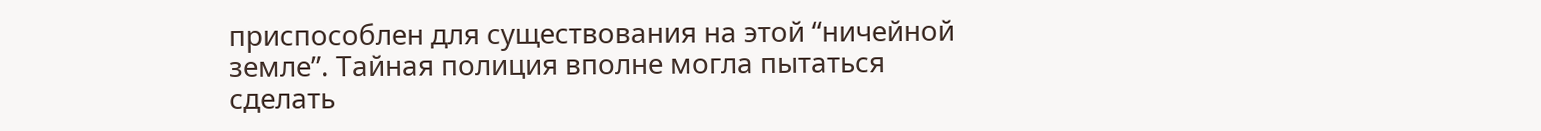приспособлен для существования на этой “ничейной земле”. Тайная полиция вполне могла пытаться сделать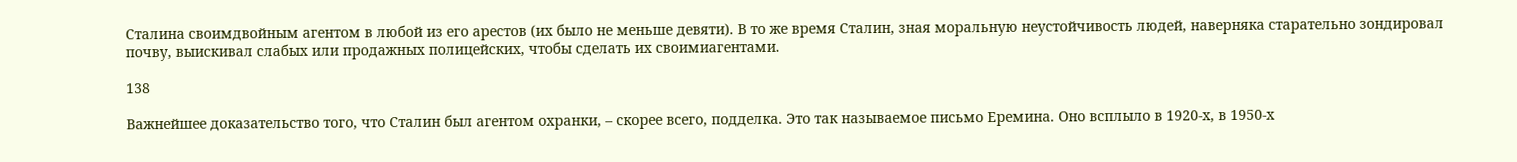Сталина своимдвойным агентом в любой из его арестов (их было не меньше девяти). В то же время Сталин, зная моральную неустойчивость людей, наверняка старательно зондировал почву, выискивал слабых или продажных полицейских, чтобы сделать их своимиагентами.

138

Важнейшее доказательство того, что Сталин был агентом охранки, – скорее всего, подделка. Это так называемое письмо Еремина. Оно всплыло в 1920-х, в 1950-х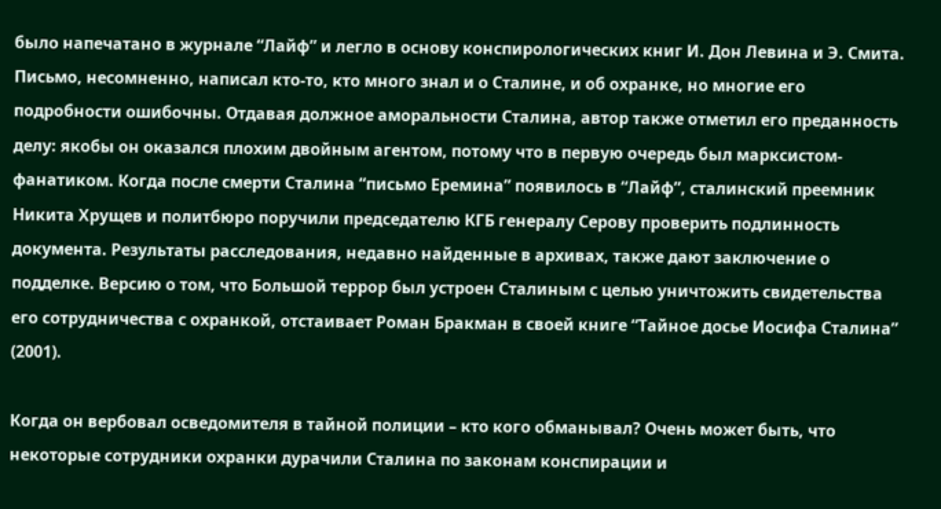было напечатано в журнале “Лайф” и легло в основу конспирологических книг И. Дон Левина и Э. Смита. Письмо, несомненно, написал кто-то, кто много знал и о Сталине, и об охранке, но многие его подробности ошибочны. Отдавая должное аморальности Сталина, автор также отметил его преданность делу: якобы он оказался плохим двойным агентом, потому что в первую очередь был марксистом-фанатиком. Когда после смерти Сталина “письмо Еремина” появилось в “Лайф”, сталинский преемник Никита Хрущев и политбюро поручили председателю КГБ генералу Серову проверить подлинность документа. Результаты расследования, недавно найденные в архивах, также дают заключение о подделке. Версию о том, что Большой террор был устроен Сталиным с целью уничтожить свидетельства его сотрудничества с охранкой, отстаивает Роман Бракман в своей книге “Тайное досье Иосифа Сталина” (2001).

Когда он вербовал осведомителя в тайной полиции – кто кого обманывал? Очень может быть, что некоторые сотрудники охранки дурачили Сталина по законам конспирации и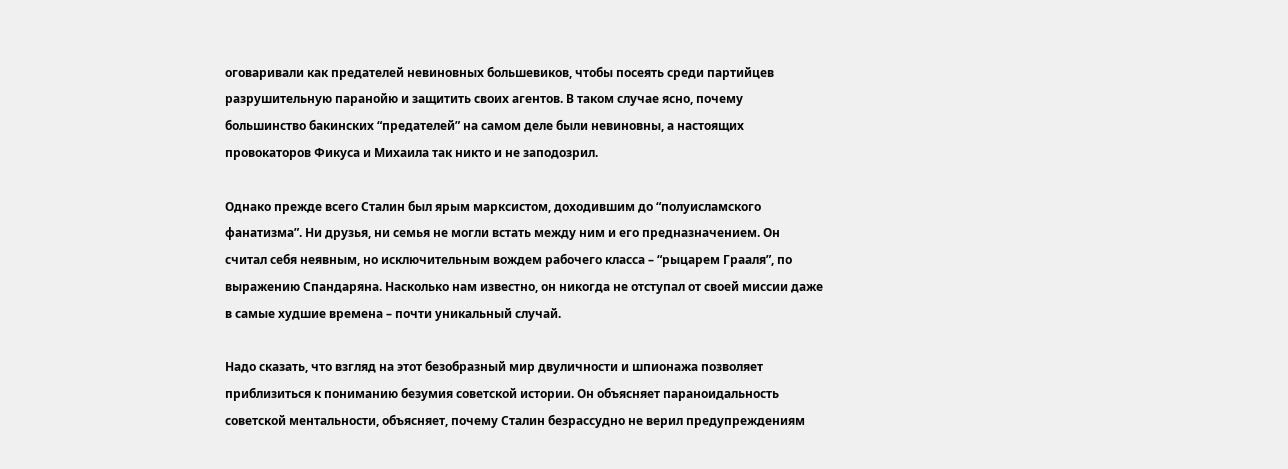оговаривали как предателей невиновных большевиков, чтобы посеять среди партийцев разрушительную паранойю и защитить своих агентов. В таком случае ясно, почему большинство бакинских “предателей” на самом деле были невиновны, а настоящих провокаторов Фикуса и Михаила так никто и не заподозрил.

Однако прежде всего Сталин был ярым марксистом, доходившим до “полуисламского фанатизма”. Ни друзья, ни семья не могли встать между ним и его предназначением. Он считал себя неявным, но исключительным вождем рабочего класса – “рыцарем Грааля”, по выражению Спандаряна. Насколько нам известно, он никогда не отступал от своей миссии даже в самые худшие времена – почти уникальный случай.

Надо сказать, что взгляд на этот безобразный мир двуличности и шпионажа позволяет приблизиться к пониманию безумия советской истории. Он объясняет параноидальность советской ментальности, объясняет, почему Сталин безрассудно не верил предупреждениям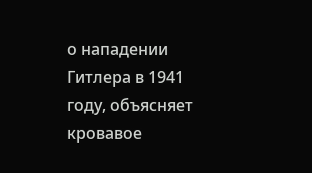о нападении Гитлера в 1941 году, объясняет кровавое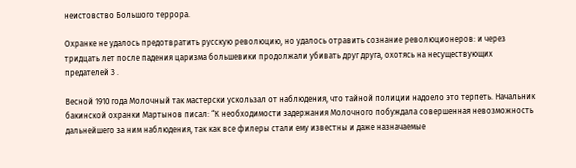неистовство Большого террора.

Охранке не удалось предотвратить русскую революцию, но удалось отравить сознание революционеров: и через тридцать лет после падения царизма большевики продолжали убивать друг друга, охотясь на несуществующих предателей 3 .

Весной 1910 года Молочный так мастерски ускользал от наблюдения, что тайной полиции надоело это терпеть. Начальник бакинской охранки Мартынов писал: “К необходимости задержания Молочного побуждала совершенная невозможность дальнейшего за ним наблюдения, так как все филеры стали ему известны и даже назначаемые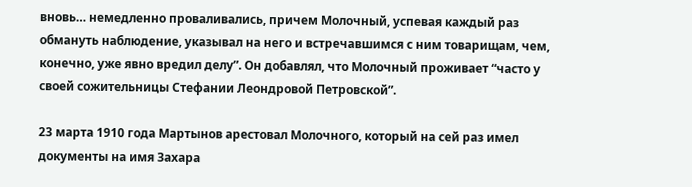вновь… немедленно проваливались, причем Молочный, успевая каждый раз обмануть наблюдение, указывал на него и встречавшимся с ним товарищам, чем, конечно, уже явно вредил делу”. Он добавлял, что Молочный проживает “часто у своей сожительницы Стефании Леондровой Петровской”.

23 марта 1910 года Мартынов арестовал Молочного, который на сей раз имел документы на имя Захара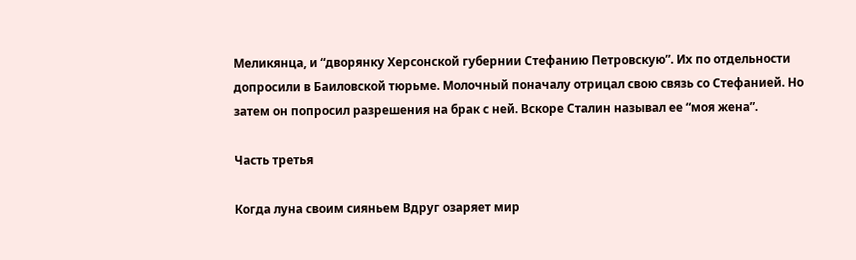Меликянца, и “дворянку Херсонской губернии Стефанию Петровскую”. Их по отдельности допросили в Баиловской тюрьме. Молочный поначалу отрицал свою связь со Стефанией. Но затем он попросил разрешения на брак с ней. Вскоре Сталин называл ее “моя жена”.

Часть третья

Когда луна своим сияньем Вдруг озаряет мир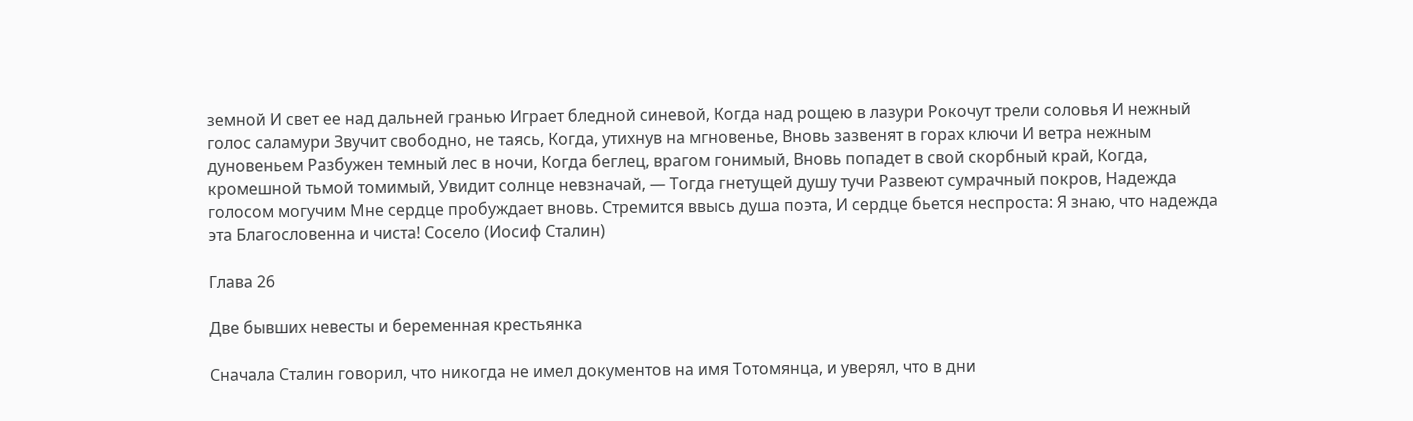земной И свет ее над дальней гранью Играет бледной синевой, Когда над рощею в лазури Рокочут трели соловья И нежный голос саламури Звучит свободно, не таясь, Когда, утихнув на мгновенье, Вновь зазвенят в горах ключи И ветра нежным дуновеньем Разбужен темный лес в ночи, Когда беглец, врагом гонимый, Вновь попадет в свой скорбный край, Когда, кромешной тьмой томимый, Увидит солнце невзначай, — Тогда гнетущей душу тучи Развеют сумрачный покров, Надежда голосом могучим Мне сердце пробуждает вновь. Стремится ввысь душа поэта, И сердце бьется неспроста: Я знаю, что надежда эта Благословенна и чиста! Сосело (Иосиф Сталин)

Глава 26

Две бывших невесты и беременная крестьянка

Сначала Сталин говорил, что никогда не имел документов на имя Тотомянца, и уверял, что в дни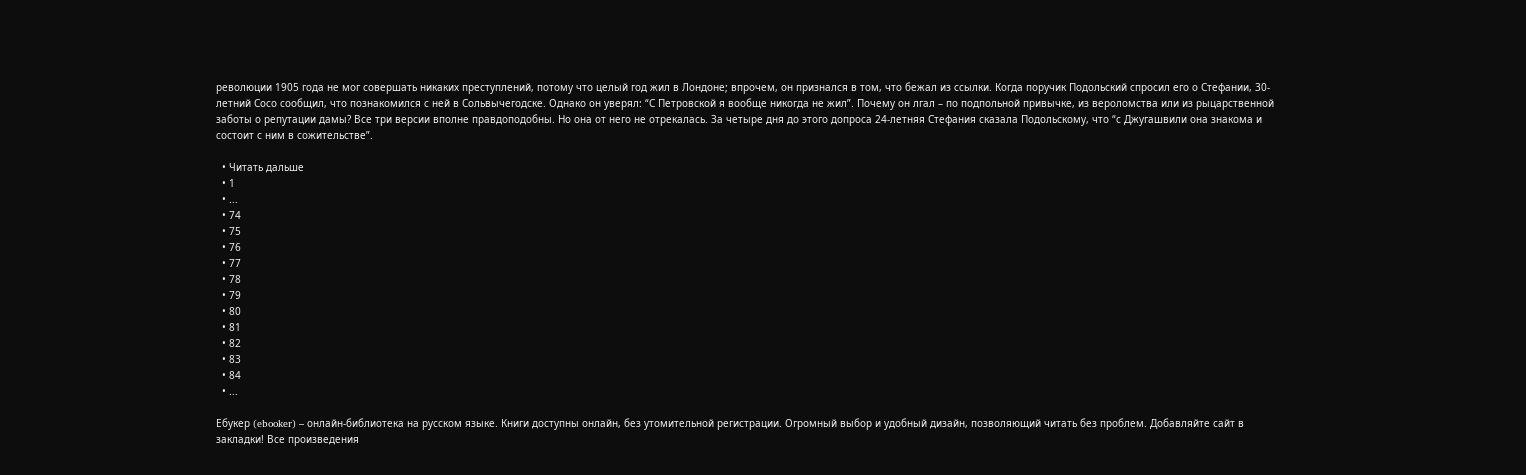революции 1905 года не мог совершать никаких преступлений, потому что целый год жил в Лондоне; впрочем, он признался в том, что бежал из ссылки. Когда поручик Подольский спросил его о Стефании, 30-летний Сосо сообщил, что познакомился с ней в Сольвычегодске. Однако он уверял: “С Петровской я вообще никогда не жил”. Почему он лгал – по подпольной привычке, из вероломства или из рыцарственной заботы о репутации дамы? Все три версии вполне правдоподобны. Но она от него не отрекалась. За четыре дня до этого допроса 24-летняя Стефания сказала Подольскому, что “с Джугашвили она знакома и состоит с ним в сожительстве”.

  • Читать дальше
  • 1
  • ...
  • 74
  • 75
  • 76
  • 77
  • 78
  • 79
  • 80
  • 81
  • 82
  • 83
  • 84
  • ...

Ебукер (ebooker) – онлайн-библиотека на русском языке. Книги доступны онлайн, без утомительной регистрации. Огромный выбор и удобный дизайн, позволяющий читать без проблем. Добавляйте сайт в закладки! Все произведения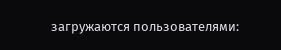загружаются пользователями: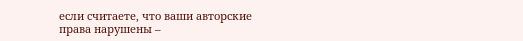если считаете, что ваши авторские права нарушены –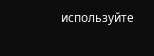используйте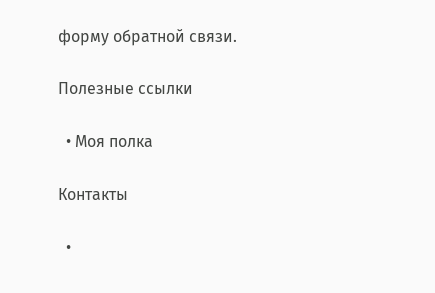форму обратной связи.

Полезные ссылки

  • Моя полка

Контакты

  •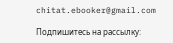chitat.ebooker@gmail.com

Подпишитесь на рассылку: